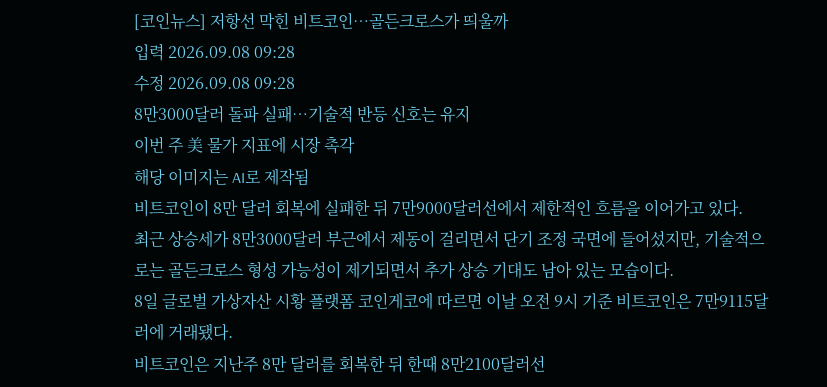[코인뉴스] 저항선 막힌 비트코인…골든크로스가 띄울까
입력 2026.09.08 09:28
수정 2026.09.08 09:28
8만3000달러 돌파 실패…기술적 반등 신호는 유지
이번 주 美 물가 지표에 시장 촉각
해당 이미지는 AI로 제작됨
비트코인이 8만 달러 회복에 실패한 뒤 7만9000달러선에서 제한적인 흐름을 이어가고 있다.
최근 상승세가 8만3000달러 부근에서 제동이 걸리면서 단기 조정 국면에 들어섰지만, 기술적으로는 골든크로스 형성 가능성이 제기되면서 추가 상승 기대도 남아 있는 모습이다.
8일 글로벌 가상자산 시황 플랫폼 코인게코에 따르면 이날 오전 9시 기준 비트코인은 7만9115달러에 거래됐다.
비트코인은 지난주 8만 달러를 회복한 뒤 한때 8만2100달러선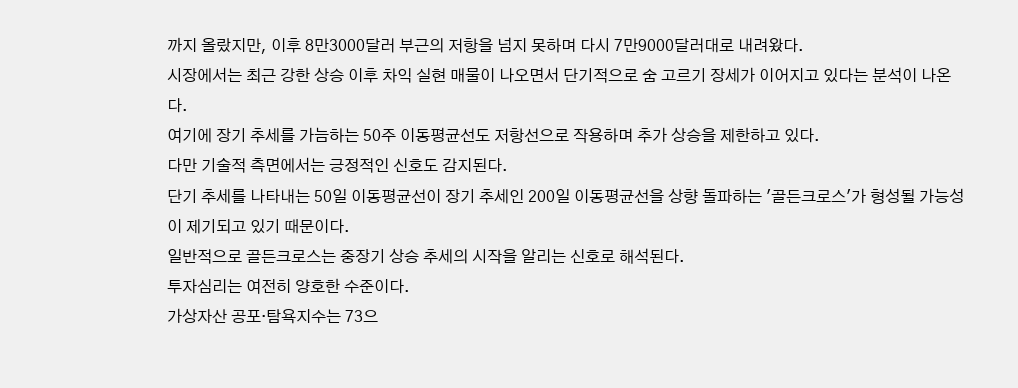까지 올랐지만, 이후 8만3000달러 부근의 저항을 넘지 못하며 다시 7만9000달러대로 내려왔다.
시장에서는 최근 강한 상승 이후 차익 실현 매물이 나오면서 단기적으로 숨 고르기 장세가 이어지고 있다는 분석이 나온다.
여기에 장기 추세를 가늠하는 50주 이동평균선도 저항선으로 작용하며 추가 상승을 제한하고 있다.
다만 기술적 측면에서는 긍정적인 신호도 감지된다.
단기 추세를 나타내는 50일 이동평균선이 장기 추세인 200일 이동평균선을 상향 돌파하는 '골든크로스'가 형성될 가능성이 제기되고 있기 때문이다.
일반적으로 골든크로스는 중장기 상승 추세의 시작을 알리는 신호로 해석된다.
투자심리는 여전히 양호한 수준이다.
가상자산 공포·탐욕지수는 73으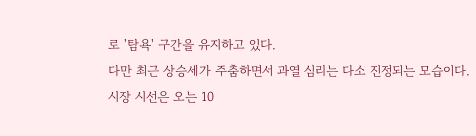로 '탐욕' 구간을 유지하고 있다.
다만 최근 상승세가 주춤하면서 과열 심리는 다소 진정되는 모습이다.
시장 시선은 오는 10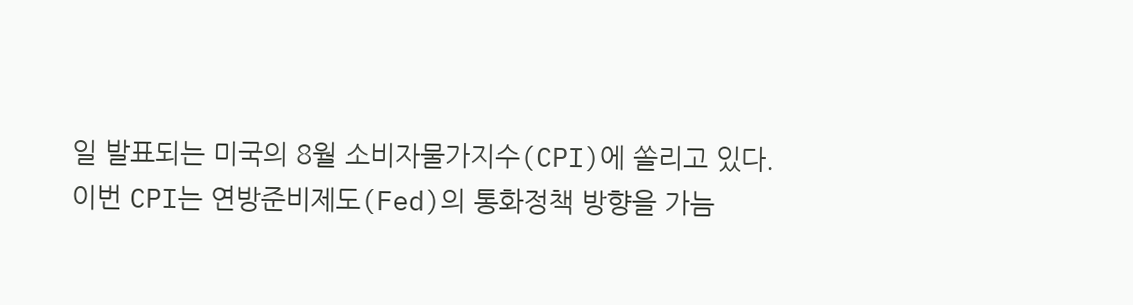일 발표되는 미국의 8월 소비자물가지수(CPI)에 쏠리고 있다.
이번 CPI는 연방준비제도(Fed)의 통화정책 방향을 가늠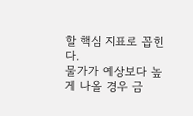할 핵심 지표로 꼽힌다.
물가가 예상보다 높게 나올 경우 금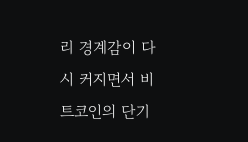리 경계감이 다시 커지면서 비트코인의 단기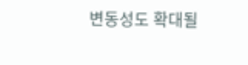변동성도 확대될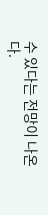수 있다는 전망이 나온다.